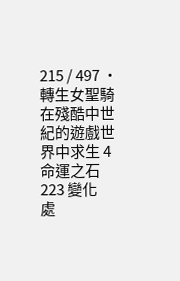215 / 497 · 轉生女聖騎在殘酷中世紀的遊戲世界中求生 4 命運之石
223 變化
處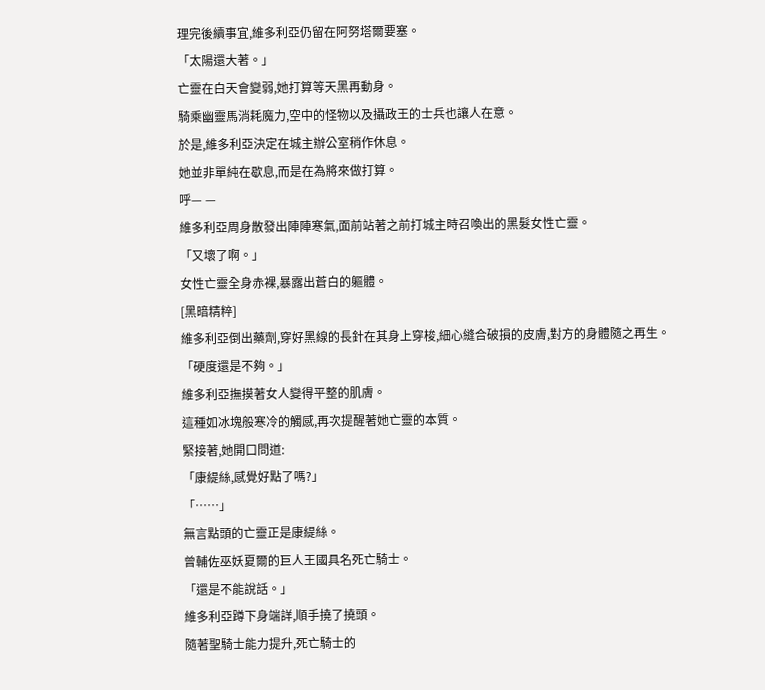理完後續事宜,維多利亞仍留在阿努塔爾要塞。
「太陽還大著。」
亡靈在白天會變弱,她打算等天黑再動身。
騎乘幽靈馬消耗魔力,空中的怪物以及攝政王的士兵也讓人在意。
於是,維多利亞決定在城主辦公室稍作休息。
她並非單純在歇息,而是在為將來做打算。
呼— —
維多利亞周身散發出陣陣寒氣,面前站著之前打城主時召喚出的黑髮女性亡靈。
「又壞了啊。」
女性亡靈全身赤裸,暴露出蒼白的軀體。
[黑暗精粹]
維多利亞倒出藥劑,穿好黑線的長針在其身上穿梭,細心縫合破損的皮膚,對方的身體隨之再生。
「硬度還是不夠。」
維多利亞撫摸著女人變得平整的肌膚。
這種如冰塊般寒冷的觸感,再次提醒著她亡靈的本質。
緊接著,她開口問道:
「康緹絲,感覺好點了嗎?」
「……」
無言點頭的亡靈正是康緹絲。
曾輔佐巫妖夏爾的巨人王國具名死亡騎士。
「還是不能說話。」
維多利亞蹲下身端詳,順手撓了撓頭。
隨著聖騎士能力提升,死亡騎士的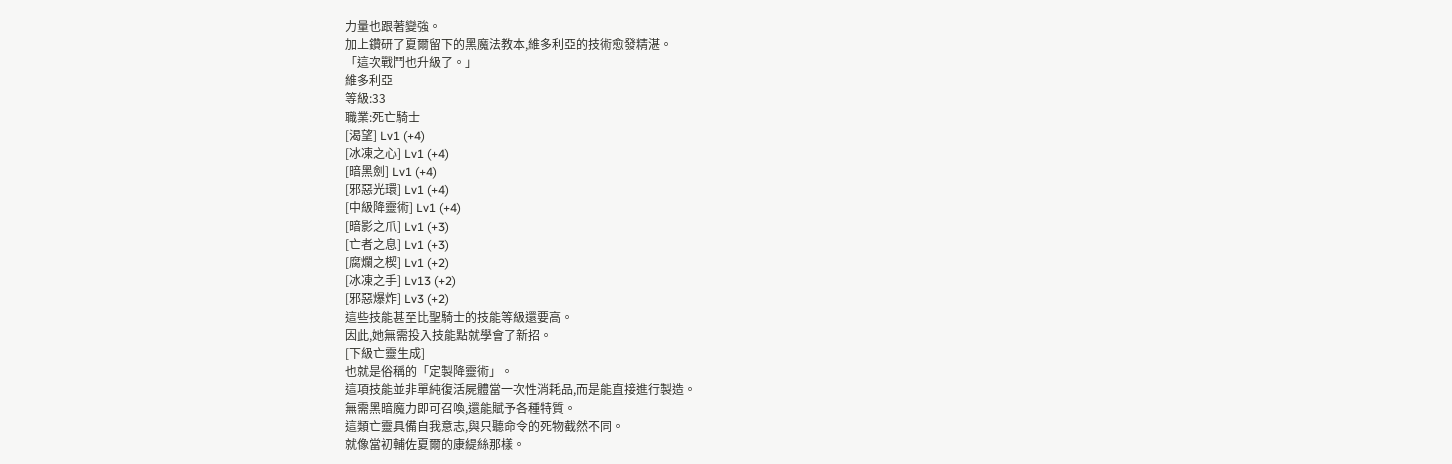力量也跟著變強。
加上鑽研了夏爾留下的黑魔法教本,維多利亞的技術愈發精湛。
「這次戰鬥也升級了。」
維多利亞
等級:33
職業:死亡騎士
[渴望] Lv1 (+4)
[冰凍之心] Lv1 (+4)
[暗黑劍] Lv1 (+4)
[邪惡光環] Lv1 (+4)
[中級降靈術] Lv1 (+4)
[暗影之爪] Lv1 (+3)
[亡者之息] Lv1 (+3)
[腐爛之楔] Lv1 (+2)
[冰凍之手] Lv13 (+2)
[邪惡爆炸] Lv3 (+2)
這些技能甚至比聖騎士的技能等級還要高。
因此,她無需投入技能點就學會了新招。
[下級亡靈生成]
也就是俗稱的「定製降靈術」。
這項技能並非單純復活屍體當一次性消耗品,而是能直接進行製造。
無需黑暗魔力即可召喚,還能賦予各種特質。
這類亡靈具備自我意志,與只聽命令的死物截然不同。
就像當初輔佐夏爾的康緹絲那樣。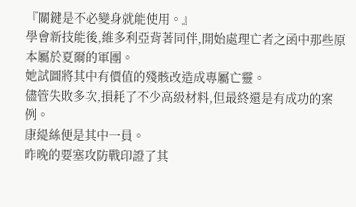『關鍵是不必變身就能使用。』
學會新技能後,維多利亞背著同伴,開始處理亡者之函中那些原本屬於夏爾的軍團。
她試圖將其中有價值的殘骸改造成專屬亡靈。
儘管失敗多次,損耗了不少高級材料,但最終還是有成功的案例。
康緹絲便是其中一員。
昨晚的要塞攻防戰印證了其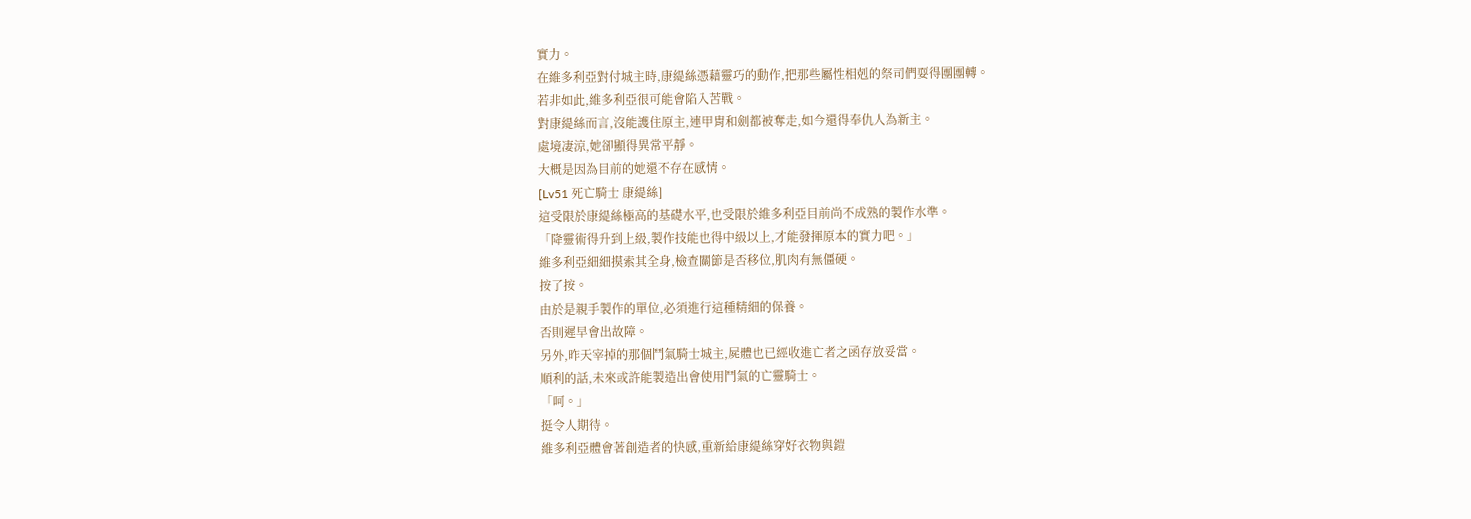實力。
在維多利亞對付城主時,康緹絲憑藉靈巧的動作,把那些屬性相剋的祭司們耍得團團轉。
若非如此,維多利亞很可能會陷入苦戰。
對康緹絲而言,沒能護住原主,連甲胄和劍都被奪走,如今還得奉仇人為新主。
處境凄涼,她卻顯得異常平靜。
大概是因為目前的她還不存在感情。
[Lv51 死亡騎士 康緹絲]
這受限於康緹絲極高的基礎水平,也受限於維多利亞目前尚不成熟的製作水準。
「降靈術得升到上級,製作技能也得中級以上,才能發揮原本的實力吧。」
維多利亞細細摸索其全身,檢查關節是否移位,肌肉有無僵硬。
按了按。
由於是親手製作的單位,必須進行這種精細的保養。
否則遲早會出故障。
另外,昨天宰掉的那個鬥氣騎士城主,屍體也已經收進亡者之函存放妥當。
順利的話,未來或許能製造出會使用鬥氣的亡靈騎士。
「呵。」
挺令人期待。
維多利亞體會著創造者的快感,重新給康緹絲穿好衣物與鎧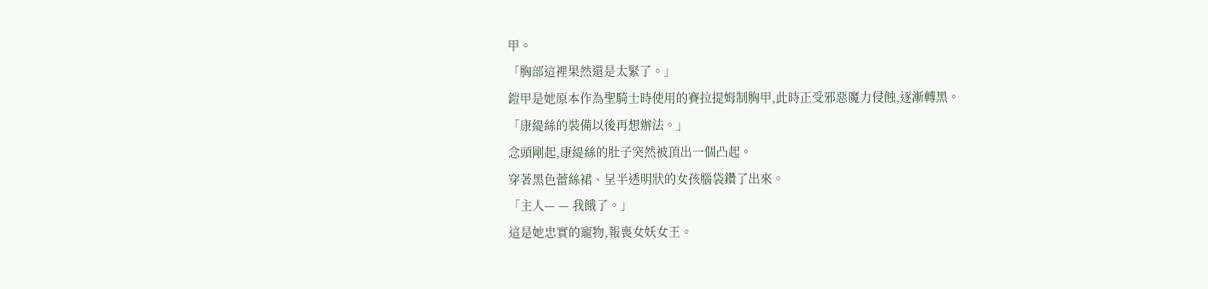甲。
「胸部這裡果然還是太緊了。」
鎧甲是她原本作為聖騎士時使用的賽拉提姆制胸甲,此時正受邪惡魔力侵蝕,逐漸轉黑。
「康緹絲的裝備以後再想辦法。」
念頭剛起,康緹絲的肚子突然被頂出一個凸起。
穿著黑色蕾絲裙、呈半透明狀的女孩腦袋鑽了出來。
「主人— — 我餓了。」
這是她忠實的寵物,報喪女妖女王。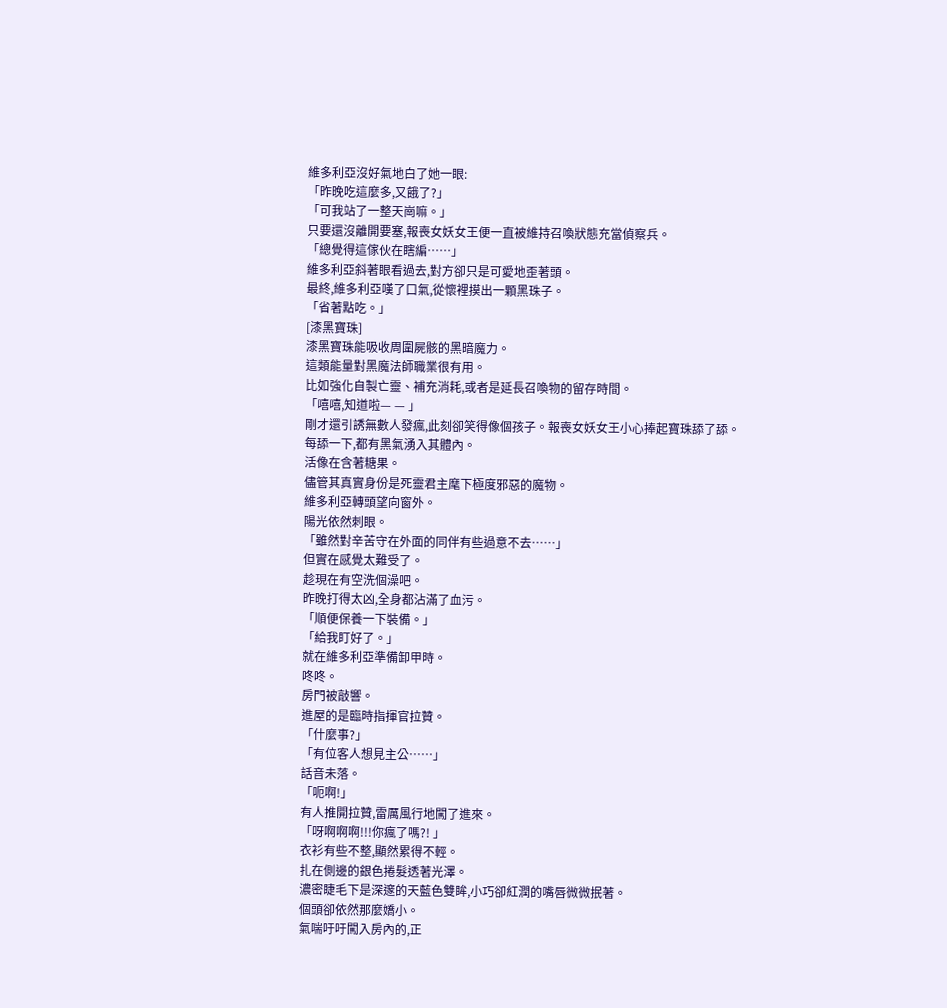維多利亞沒好氣地白了她一眼:
「昨晚吃這麼多,又餓了?」
「可我站了一整天崗嘛。」
只要還沒離開要塞,報喪女妖女王便一直被維持召喚狀態充當偵察兵。
「總覺得這傢伙在瞎編……」
維多利亞斜著眼看過去,對方卻只是可愛地歪著頭。
最終,維多利亞嘆了口氣,從懷裡摸出一顆黑珠子。
「省著點吃。」
[漆黑寶珠]
漆黑寶珠能吸收周圍屍骸的黑暗魔力。
這類能量對黑魔法師職業很有用。
比如強化自製亡靈、補充消耗,或者是延長召喚物的留存時間。
「嘻嘻,知道啦— — 」
剛才還引誘無數人發瘋,此刻卻笑得像個孩子。報喪女妖女王小心捧起寶珠舔了舔。
每舔一下,都有黑氣湧入其體內。
活像在含著糖果。
儘管其真實身份是死靈君主麾下極度邪惡的魔物。
維多利亞轉頭望向窗外。
陽光依然刺眼。
「雖然對辛苦守在外面的同伴有些過意不去……」
但實在感覺太難受了。
趁現在有空洗個澡吧。
昨晚打得太凶,全身都沾滿了血污。
「順便保養一下裝備。」
「給我盯好了。」
就在維多利亞準備卸甲時。
咚咚。
房門被敲響。
進屋的是臨時指揮官拉贊。
「什麼事?」
「有位客人想見主公……」
話音未落。
「呃啊!」
有人推開拉贊,雷厲風行地闖了進來。
「呀啊啊啊!!!你瘋了嗎?! 」
衣衫有些不整,顯然累得不輕。
扎在側邊的銀色捲髮透著光澤。
濃密睫毛下是深邃的天藍色雙眸,小巧卻紅潤的嘴唇微微抿著。
個頭卻依然那麼嬌小。
氣喘吁吁闖入房內的,正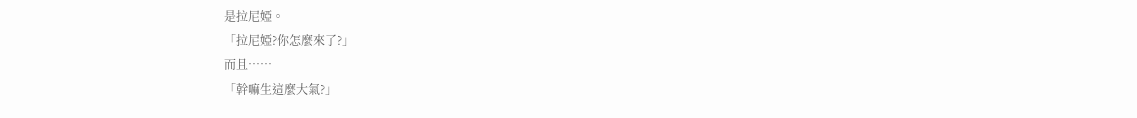是拉尼婭。
「拉尼婭?你怎麼來了?」
而且……
「幹嘛生這麼大氣?」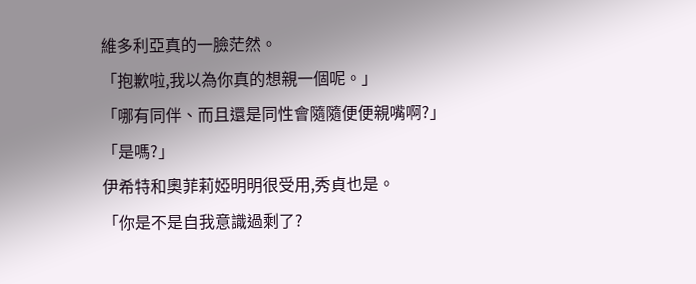維多利亞真的一臉茫然。
「抱歉啦,我以為你真的想親一個呢。」
「哪有同伴、而且還是同性會隨隨便便親嘴啊?」
「是嗎?」
伊希特和奧菲莉婭明明很受用,秀貞也是。
「你是不是自我意識過剩了?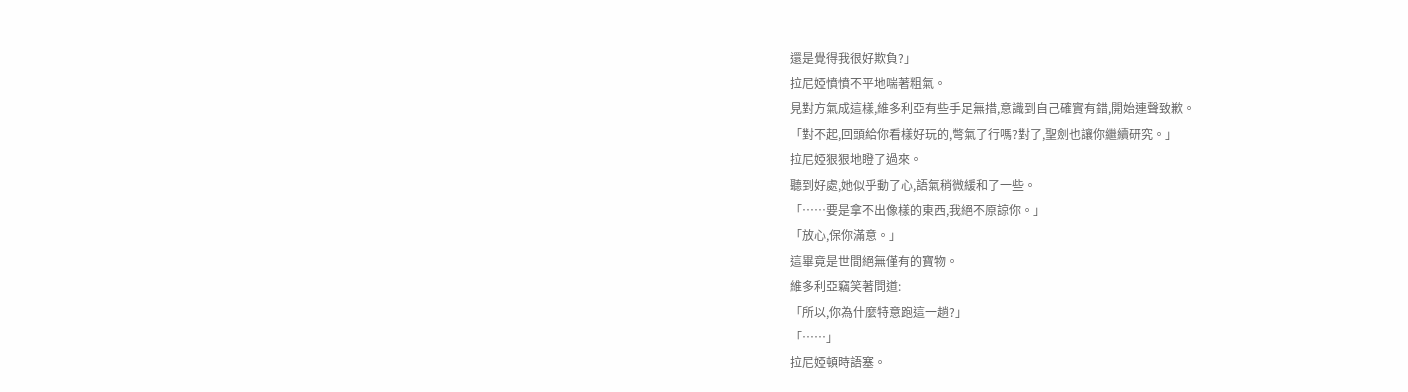還是覺得我很好欺負?」
拉尼婭憤憤不平地喘著粗氣。
見對方氣成這樣,維多利亞有些手足無措,意識到自己確實有錯,開始連聲致歉。
「對不起,回頭給你看樣好玩的,彆氣了行嗎?對了,聖劍也讓你繼續研究。」
拉尼婭狠狠地瞪了過來。
聽到好處,她似乎動了心,語氣稍微緩和了一些。
「……要是拿不出像樣的東西,我絕不原諒你。」
「放心,保你滿意。」
這畢竟是世間絕無僅有的寶物。
維多利亞竊笑著問道:
「所以,你為什麼特意跑這一趟?」
「……」
拉尼婭頓時語塞。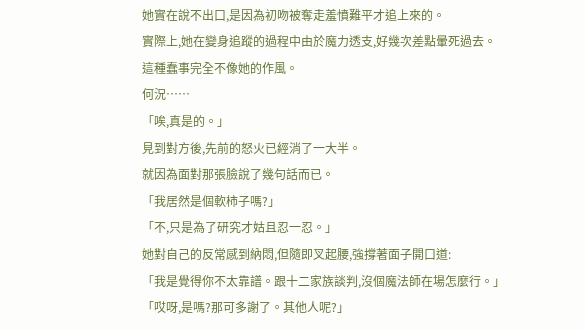她實在說不出口,是因為初吻被奪走羞憤難平才追上來的。
實際上,她在變身追蹤的過程中由於魔力透支,好幾次差點暈死過去。
這種蠢事完全不像她的作風。
何況……
「唉,真是的。」
見到對方後,先前的怒火已經消了一大半。
就因為面對那張臉說了幾句話而已。
「我居然是個軟柿子嗎?」
「不,只是為了研究才姑且忍一忍。」
她對自己的反常感到納悶,但隨即叉起腰,強撐著面子開口道:
「我是覺得你不太靠譜。跟十二家族談判,沒個魔法師在場怎麼行。」
「哎呀,是嗎?那可多謝了。其他人呢?」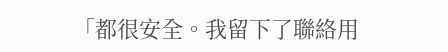「都很安全。我留下了聯絡用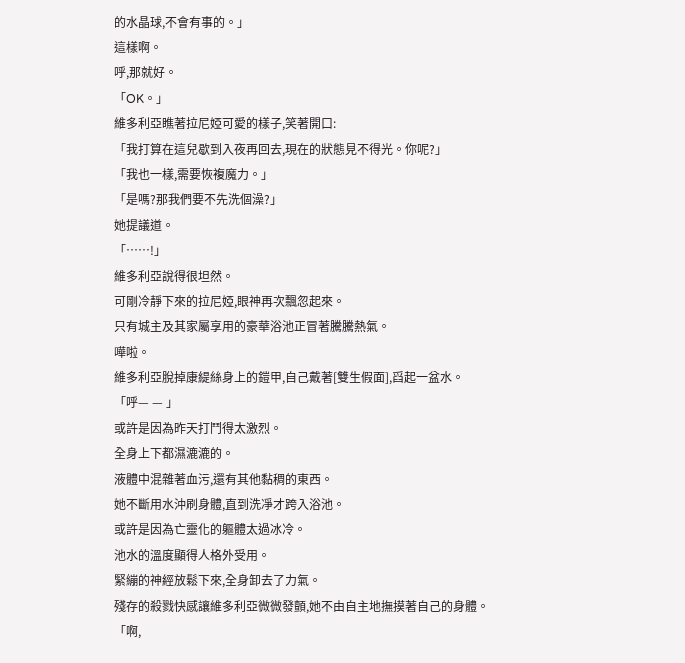的水晶球,不會有事的。」
這樣啊。
呼,那就好。
「OK。」
維多利亞瞧著拉尼婭可愛的樣子,笑著開口:
「我打算在這兒歇到入夜再回去,現在的狀態見不得光。你呢?」
「我也一樣,需要恢複魔力。」
「是嗎?那我們要不先洗個澡?」
她提議道。
「……!」
維多利亞說得很坦然。
可剛冷靜下來的拉尼婭,眼神再次飄忽起來。
只有城主及其家屬享用的豪華浴池正冒著騰騰熱氣。
嘩啦。
維多利亞脫掉康緹絲身上的鎧甲,自己戴著[雙生假面],舀起一盆水。
「呼— — 」
或許是因為昨天打鬥得太激烈。
全身上下都濕漉漉的。
液體中混雜著血污,還有其他黏稠的東西。
她不斷用水沖刷身體,直到洗凈才跨入浴池。
或許是因為亡靈化的軀體太過冰冷。
池水的溫度顯得人格外受用。
緊繃的神經放鬆下來,全身卸去了力氣。
殘存的殺戮快感讓維多利亞微微發顫,她不由自主地撫摸著自己的身體。
「啊,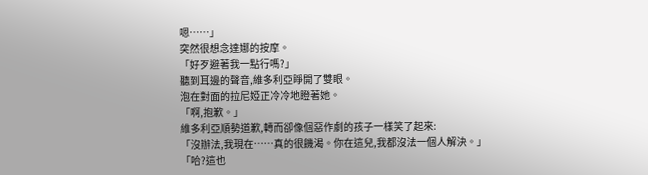嗯……」
突然很想念達娜的按摩。
「好歹避著我一點行嗎?」
聽到耳邊的聲音,維多利亞睜開了雙眼。
泡在對面的拉尼婭正冷冷地瞪著她。
「啊,抱歉。」
維多利亞順勢道歉,轉而卻像個惡作劇的孩子一樣笑了起來:
「沒辦法,我現在……真的很饑渴。你在這兒,我都沒法一個人解決。」
「哈?這也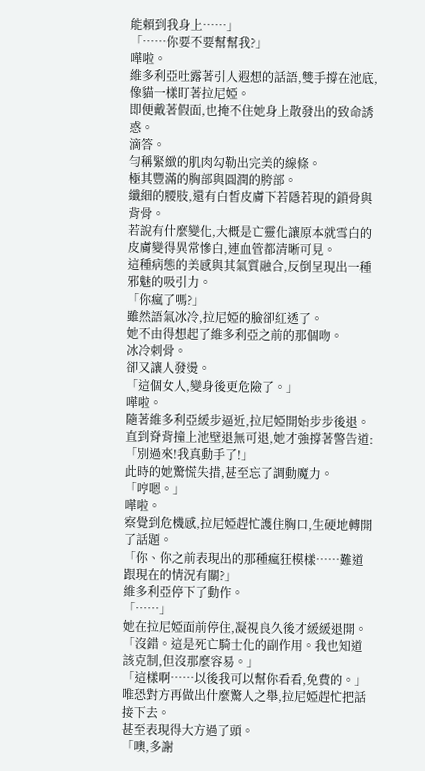能賴到我身上……」
「……你要不要幫幫我?」
嘩啦。
維多利亞吐露著引人遐想的話語,雙手撐在池底,像貓一樣盯著拉尼婭。
即便戴著假面,也掩不住她身上散發出的致命誘惑。
滴答。
勻稱緊緻的肌肉勾勒出完美的線條。
極其豐滿的胸部與圓潤的胯部。
纖細的腰肢,還有白皙皮膚下若隱若現的鎖骨與背骨。
若說有什麼變化,大概是亡靈化讓原本就雪白的皮膚變得異常慘白,連血管都清晰可見。
這種病態的美感與其氣質融合,反倒呈現出一種邪魅的吸引力。
「你瘋了嗎?」
雖然語氣冰冷,拉尼婭的臉卻紅透了。
她不由得想起了維多利亞之前的那個吻。
冰冷刺骨。
卻又讓人發燙。
「這個女人,變身後更危險了。」
嘩啦。
隨著維多利亞緩步逼近,拉尼婭開始步步後退。
直到脊背撞上池壁退無可退,她才強撐著警告道:
「別過來!我真動手了!」
此時的她驚慌失措,甚至忘了調動魔力。
「哼嗯。」
嘩啦。
察覺到危機感,拉尼婭趕忙護住胸口,生硬地轉開了話題。
「你、你之前表現出的那種瘋狂模樣……難道跟現在的情況有關?」
維多利亞停下了動作。
「……」
她在拉尼婭面前停住,凝視良久後才緩緩退開。
「沒錯。這是死亡騎士化的副作用。我也知道該克制,但沒那麼容易。」
「這樣啊……以後我可以幫你看看,免費的。」
唯恐對方再做出什麼驚人之舉,拉尼婭趕忙把話接下去。
甚至表現得大方過了頭。
「噢,多謝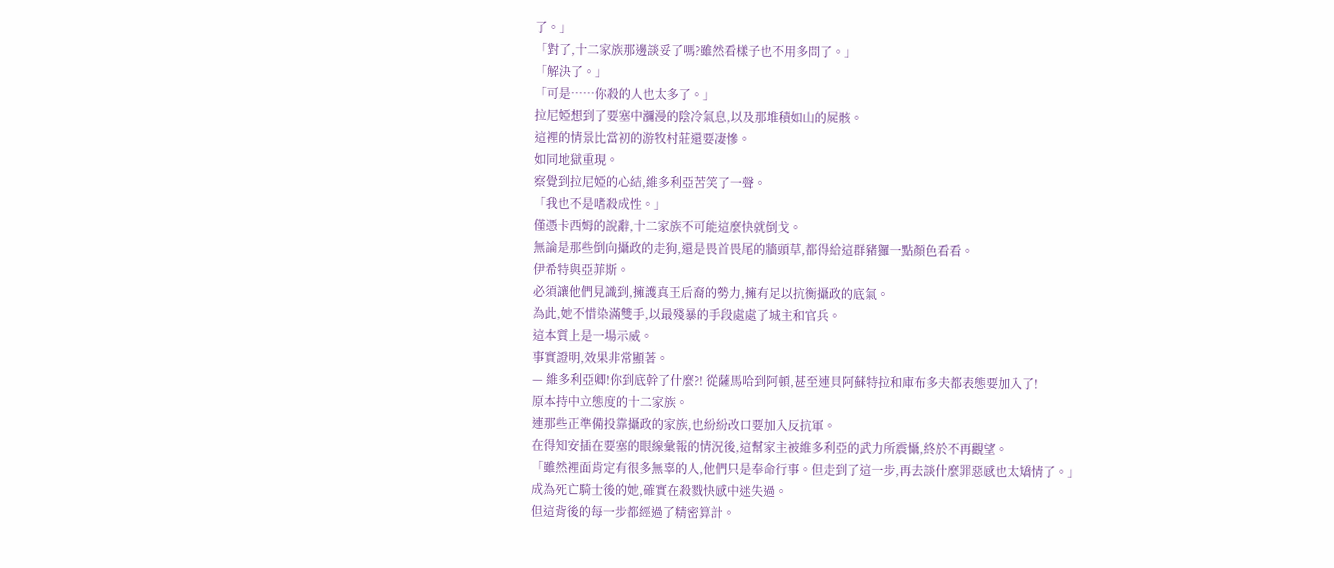了。」
「對了,十二家族那邊談妥了嗎?雖然看樣子也不用多問了。」
「解決了。」
「可是……你殺的人也太多了。」
拉尼婭想到了要塞中瀰漫的陰冷氣息,以及那堆積如山的屍骸。
這裡的情景比當初的游牧村莊還要凄慘。
如同地獄重現。
察覺到拉尼婭的心結,維多利亞苦笑了一聲。
「我也不是嗜殺成性。」
僅憑卡西姆的說辭,十二家族不可能這麼快就倒戈。
無論是那些倒向攝政的走狗,還是畏首畏尾的牆頭草,都得給這群豬玀一點顏色看看。
伊希特與亞菲斯。
必須讓他們見識到,擁護真王后裔的勢力,擁有足以抗衡攝政的底氣。
為此,她不惜染滿雙手,以最殘暴的手段處處了城主和官兵。
這本質上是一場示威。
事實證明,效果非常顯著。
— 維多利亞卿!你到底幹了什麼?! 從薩馬哈到阿頓,甚至連貝阿蘇特拉和庫布多夫都表態要加入了!
原本持中立態度的十二家族。
連那些正準備投靠攝政的家族,也紛紛改口要加入反抗軍。
在得知安插在要塞的眼線彙報的情況後,這幫家主被維多利亞的武力所震懾,終於不再觀望。
「雖然裡面肯定有很多無辜的人,他們只是奉命行事。但走到了這一步,再去談什麼罪惡感也太矯情了。」
成為死亡騎士後的她,確實在殺戮快感中迷失過。
但這背後的每一步都經過了精密算計。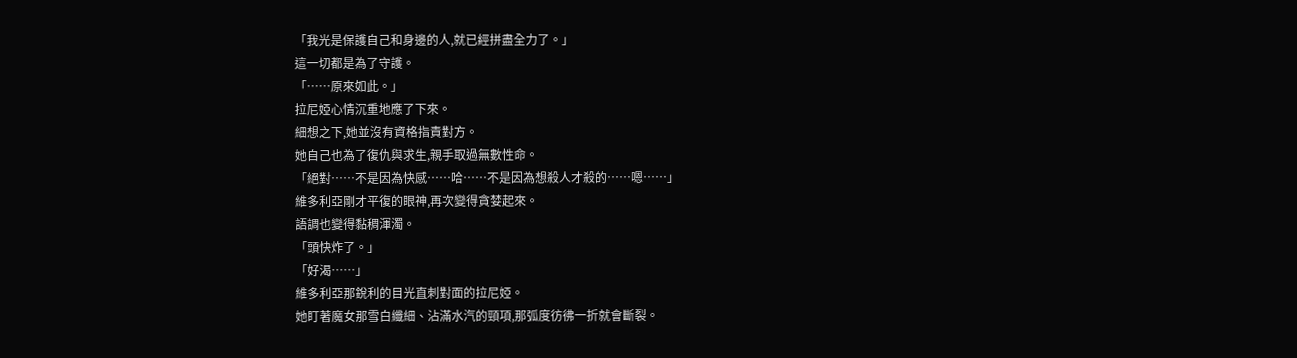「我光是保護自己和身邊的人,就已經拼盡全力了。」
這一切都是為了守護。
「……原來如此。」
拉尼婭心情沉重地應了下來。
細想之下,她並沒有資格指責對方。
她自己也為了復仇與求生,親手取過無數性命。
「絕對……不是因為快感……哈……不是因為想殺人才殺的……嗯……」
維多利亞剛才平復的眼神,再次變得貪婪起來。
語調也變得黏稠渾濁。
「頭快炸了。」
「好渴……」
維多利亞那銳利的目光直刺對面的拉尼婭。
她盯著魔女那雪白纖細、沾滿水汽的頸項,那弧度彷彿一折就會斷裂。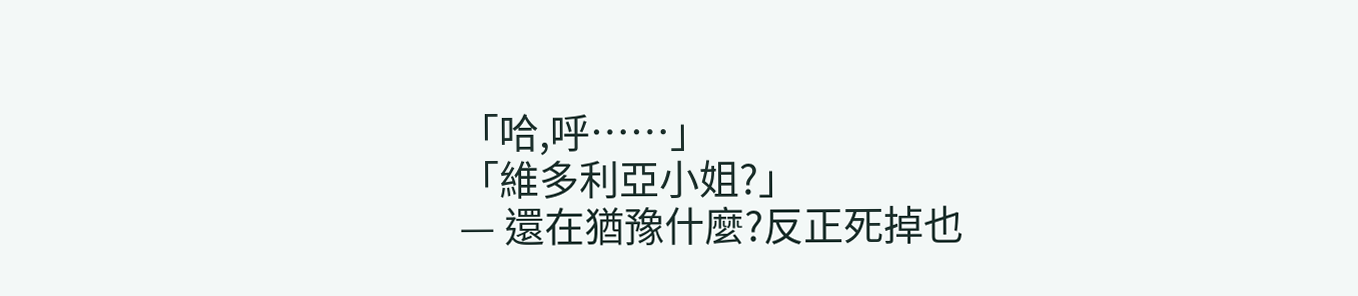「哈,呼……」
「維多利亞小姐?」
— 還在猶豫什麼?反正死掉也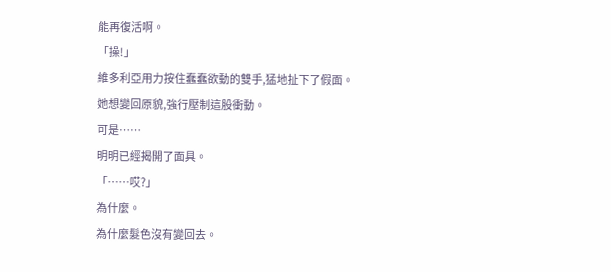能再復活啊。
「操!」
維多利亞用力按住蠢蠢欲動的雙手,猛地扯下了假面。
她想變回原貌,強行壓制這股衝動。
可是……
明明已經揭開了面具。
「……哎?」
為什麼。
為什麼髮色沒有變回去。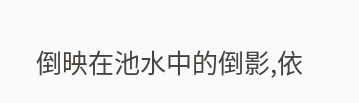倒映在池水中的倒影,依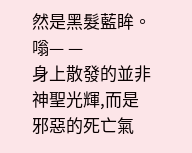然是黑髮藍眸。
嗡— —
身上散發的並非神聖光輝,而是邪惡的死亡氣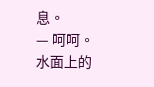息。
— 呵呵。
水面上的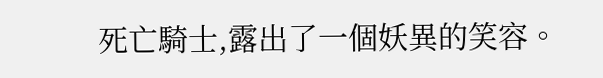死亡騎士,露出了一個妖異的笑容。